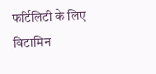फर्टिलिटी के लिए विटामिन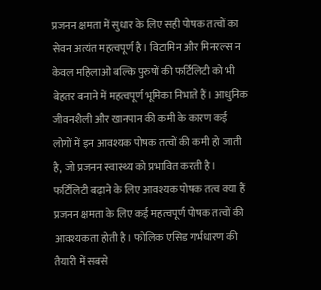प्रजनन क्षमता में सुधार के लिए सही पोषक तत्वों का सेवन अत्यंत महत्वपूर्ण है। विटामिन और मिनरल्स न केवल महिलाओं बल्कि पुरुषों की फर्टिलिटी को भी बेहतर बनाने में महत्वपूर्ण भूमिका निभाते हैं। आधुनिक जीवनशैली और खानपान की कमी के कारण कई लोगों में इन आवश्यक पोषक तत्वों की कमी हो जाती है, जो प्रजनन स्वास्थ्य को प्रभावित करती है।
फर्टिलिटी बढ़ाने के लिए आवश्यक पोषक तत्व क्या हैं
प्रजनन क्षमता के लिए कई महत्वपूर्ण पोषक तत्वों की आवश्यकता होती है। फोलिक एसिड गर्भधारण की तैयारी में सबसे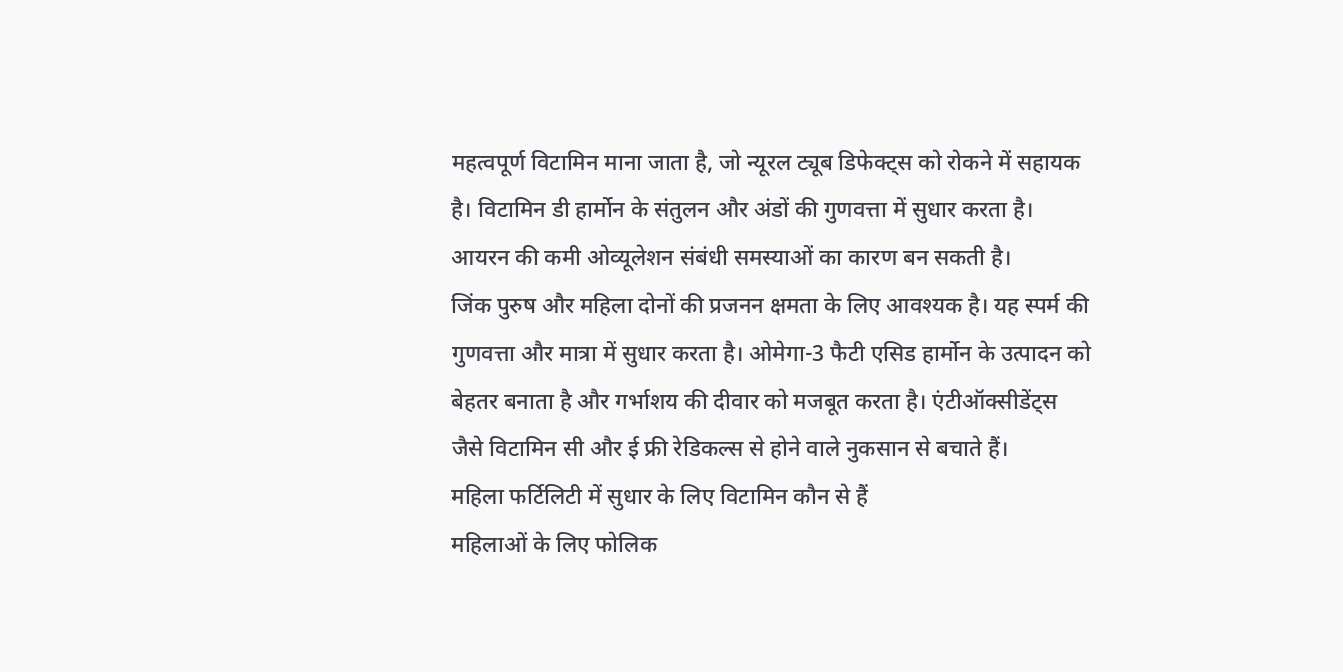महत्वपूर्ण विटामिन माना जाता है, जो न्यूरल ट्यूब डिफेक्ट्स को रोकने में सहायक है। विटामिन डी हार्मोन के संतुलन और अंडों की गुणवत्ता में सुधार करता है। आयरन की कमी ओव्यूलेशन संबंधी समस्याओं का कारण बन सकती है।
जिंक पुरुष और महिला दोनों की प्रजनन क्षमता के लिए आवश्यक है। यह स्पर्म की गुणवत्ता और मात्रा में सुधार करता है। ओमेगा-3 फैटी एसिड हार्मोन के उत्पादन को बेहतर बनाता है और गर्भाशय की दीवार को मजबूत करता है। एंटीऑक्सीडेंट्स जैसे विटामिन सी और ई फ्री रेडिकल्स से होने वाले नुकसान से बचाते हैं।
महिला फर्टिलिटी में सुधार के लिए विटामिन कौन से हैं
महिलाओं के लिए फोलिक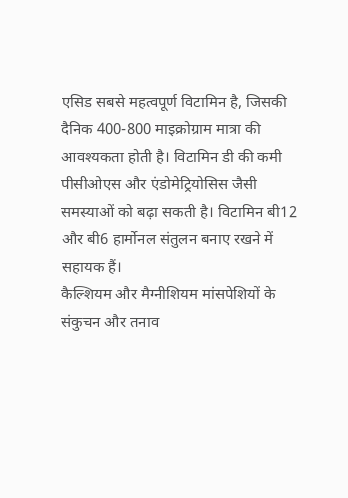एसिड सबसे महत्वपूर्ण विटामिन है, जिसकी दैनिक 400-800 माइक्रोग्राम मात्रा की आवश्यकता होती है। विटामिन डी की कमी पीसीओएस और एंडोमेट्रियोसिस जैसी समस्याओं को बढ़ा सकती है। विटामिन बी12 और बी6 हार्मोनल संतुलन बनाए रखने में सहायक हैं।
कैल्शियम और मैग्नीशियम मांसपेशियों के संकुचन और तनाव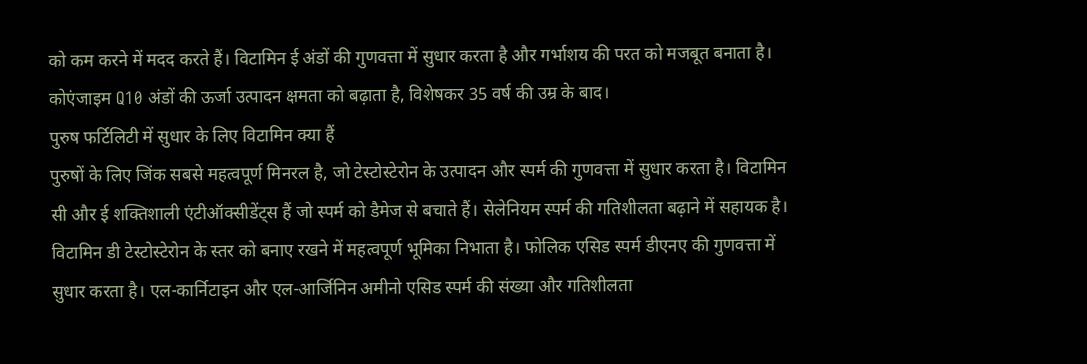को कम करने में मदद करते हैं। विटामिन ई अंडों की गुणवत्ता में सुधार करता है और गर्भाशय की परत को मजबूत बनाता है। कोएंजाइम Q10 अंडों की ऊर्जा उत्पादन क्षमता को बढ़ाता है, विशेषकर 35 वर्ष की उम्र के बाद।
पुरुष फर्टिलिटी में सुधार के लिए विटामिन क्या हैं
पुरुषों के लिए जिंक सबसे महत्वपूर्ण मिनरल है, जो टेस्टोस्टेरोन के उत्पादन और स्पर्म की गुणवत्ता में सुधार करता है। विटामिन सी और ई शक्तिशाली एंटीऑक्सीडेंट्स हैं जो स्पर्म को डैमेज से बचाते हैं। सेलेनियम स्पर्म की गतिशीलता बढ़ाने में सहायक है।
विटामिन डी टेस्टोस्टेरोन के स्तर को बनाए रखने में महत्वपूर्ण भूमिका निभाता है। फोलिक एसिड स्पर्म डीएनए की गुणवत्ता में सुधार करता है। एल-कार्निटाइन और एल-आर्जिनिन अमीनो एसिड स्पर्म की संख्या और गतिशीलता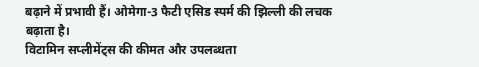बढ़ाने में प्रभावी हैं। ओमेगा-3 फैटी एसिड स्पर्म की झिल्ली की लचक बढ़ाता है।
विटामिन सप्लीमेंट्स की कीमत और उपलब्धता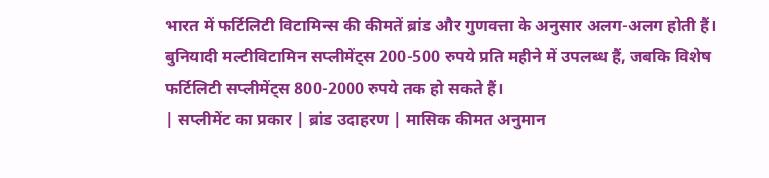भारत में फर्टिलिटी विटामिन्स की कीमतें ब्रांड और गुणवत्ता के अनुसार अलग-अलग होती हैं। बुनियादी मल्टीविटामिन सप्लीमेंट्स 200-500 रुपये प्रति महीने में उपलब्ध हैं, जबकि विशेष फर्टिलिटी सप्लीमेंट्स 800-2000 रुपये तक हो सकते हैं।
| सप्लीमेंट का प्रकार | ब्रांड उदाहरण | मासिक कीमत अनुमान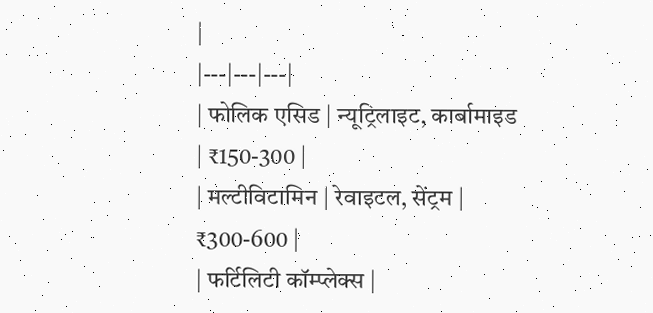|
|---|---|---|
| फोलिक एसिड | न्यूट्रिलाइट, कार्बामाइड | ₹150-300 |
| मल्टीविटामिन | रेवाइटल, सेंट्रम | ₹300-600 |
| फर्टिलिटी कॉम्प्लेक्स |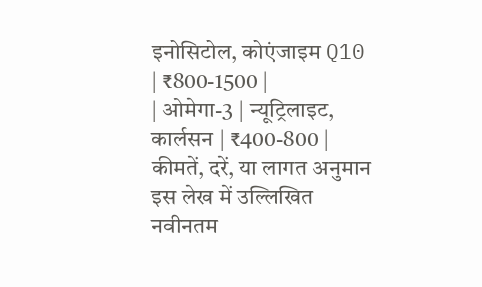इनोसिटोल, कोएंजाइम Q10 | ₹800-1500 |
| ओमेगा-3 | न्यूट्रिलाइट, कार्लसन | ₹400-800 |
कीमतें, दरें, या लागत अनुमान इस लेख में उल्लिखित नवीनतम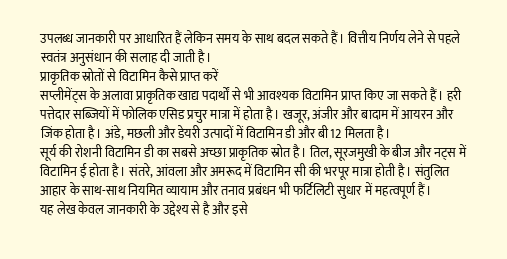उपलब्ध जानकारी पर आधारित हैं लेकिन समय के साथ बदल सकते हैं। वित्तीय निर्णय लेने से पहले स्वतंत्र अनुसंधान की सलाह दी जाती है।
प्राकृतिक स्रोतों से विटामिन कैसे प्राप्त करें
सप्लीमेंट्स के अलावा प्राकृतिक खाद्य पदार्थों से भी आवश्यक विटामिन प्राप्त किए जा सकते हैं। हरी पत्तेदार सब्जियों में फोलिक एसिड प्रचुर मात्रा में होता है। खजूर, अंजीर और बादाम में आयरन और जिंक होता है। अंडे, मछली और डेयरी उत्पादों में विटामिन डी और बी12 मिलता है।
सूर्य की रोशनी विटामिन डी का सबसे अच्छा प्राकृतिक स्रोत है। तिल, सूरजमुखी के बीज और नट्स में विटामिन ई होता है। संतरे, आंवला और अमरूद में विटामिन सी की भरपूर मात्रा होती है। संतुलित आहार के साथ-साथ नियमित व्यायाम और तनाव प्रबंधन भी फर्टिलिटी सुधार में महत्वपूर्ण हैं।
यह लेख केवल जानकारी के उद्देश्य से है और इसे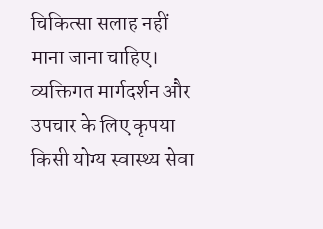चिकित्सा सलाह नहीं माना जाना चाहिए। व्यक्तिगत मार्गदर्शन और उपचार के लिए कृपया किसी योग्य स्वास्थ्य सेवा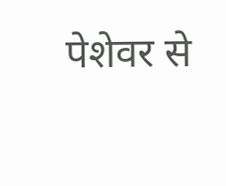पेशेवर से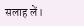सलाह लें।